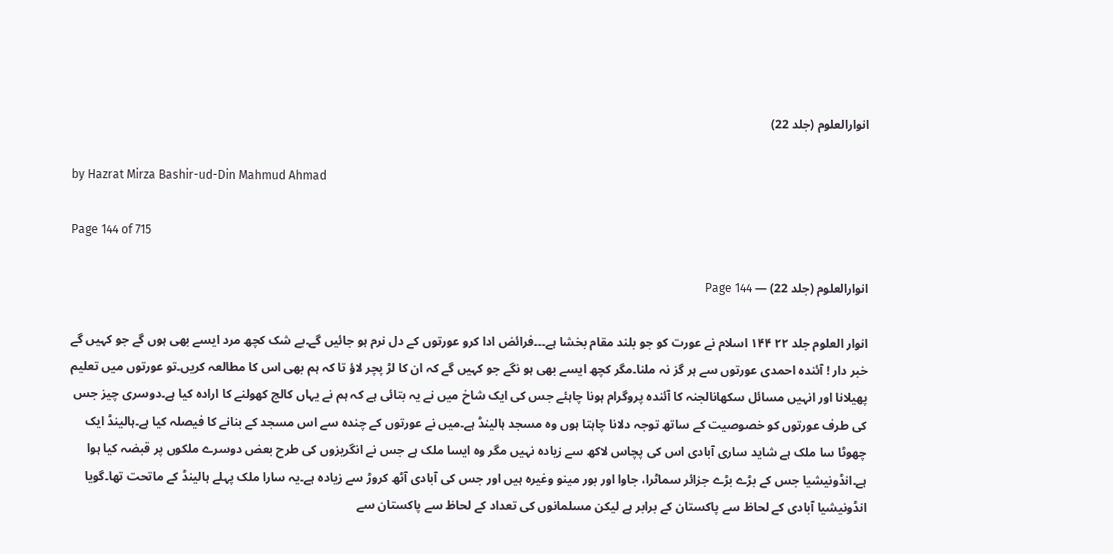انوارالعلوم (جلد 22)

by Hazrat Mirza Bashir-ud-Din Mahmud Ahmad

Page 144 of 715

انوارالعلوم (جلد 22) — Page 144

انوار العلوم جلد ۲۲ ۱۴۴ اسلام نے عورت کو جو بلند مقام بخشا ہے۔۔۔فرائض ادا کرو عورتوں کے دل نرم ہو جائیں گے۔بے شک کچھ مرد ایسے بھی ہوں گے جو کہیں گے خبر دار ! آئندہ احمدی عورتوں سے ہر گز نہ ملنا۔مگر کچھ ایسے بھی ہو نگے جو کہیں گے کہ ان کا لڑ پچر لاؤ تا کہ ہم بھی اس کا مطالعہ کریں۔تو عورتوں میں تعلیم پھیلانا اور انہیں مسائل سکھانالجنہ کا آئندہ پروگرام ہونا چاہئے جس کی ایک شاخ میں نے یہ بتائی ہے کہ ہم نے یہاں کالج کھولنے کا ارادہ کیا ہے۔دوسری چیز جس کی طرف عورتوں کو خصوصیت کے ساتھ توجہ دلانا چاہتا ہوں وہ مسجد ہالینڈ ہے۔میں نے عورتوں کے چندہ سے اس مسجد کے بنانے کا فیصلہ کیا ہے۔ہالینڈ ایک چھوٹا سا ملک ہے شاید ساری آبادی اس کی پچاس لاکھ سے زیادہ نہیں مگر وہ ایسا ملک ہے جس نے انگریزوں کی طرح بعض دوسرے ملکوں پر قبضہ کیا ہوا ہے۔انڈونیشیا جس کے بڑے بڑے جزائر سماٹرا، جاوا اور بور مینو وغیرہ ہیں اور جس کی آبادی آٹھ کروڑ سے زیادہ ہے۔یہ سارا ملک پہلے ہالینڈ کے ماتحت تھا۔گویا انڈونیشیا آبادی کے لحاظ سے پاکستان کے برابر ہے لیکن مسلمانوں کی تعداد کے لحاظ سے پاکستان سے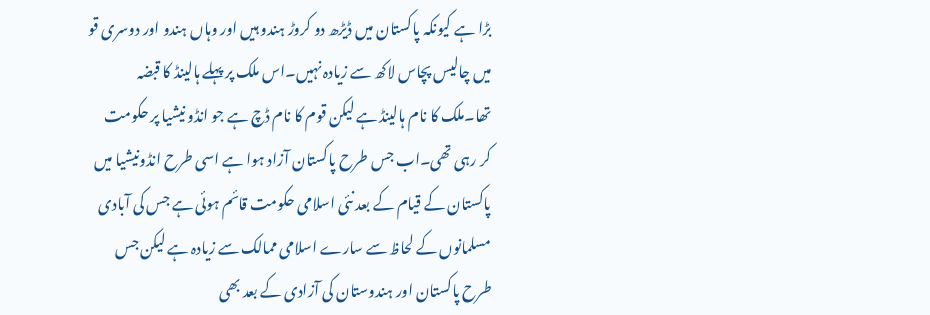بڑا ہے کیونکہ پاکستان میں ڈیڑھ دو کروڑ ہندو ہیں اور وہاں ہندو اور دوسری قو میں چالیس پچاس لاکھ سے زیادہ نہیں۔اس ملک پر پہلے ہالینڈ کا قبضہ تھا۔ملک کا نام ہالینڈ ہے لیکن قوم کا نام ڈچ ہے جو انڈو نیشیا پر حکومت کر رہی تھی۔اب جس طرح پاکستان آزاد ہوا ہے اسی طرح انڈونیشیا میں پاکستان کے قیام کے بعد نئی اسلامی حکومت قائم ہوئی ہے جس کی آبادی مسلمانوں کے لحاظ سے سارے اسلامی ممالک سے زیادہ ہے لیکن جس طرح پاکستان اور ہندوستان کی آزادی کے بعد بھی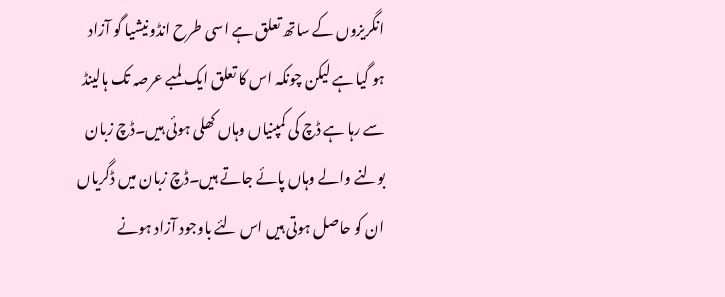انگریزوں کے ساتھ تعلق ہے اسی طرح انڈونیشیا گو آزاد ہو گیا ہے لیکن چونکہ اس کا تعلق ایک لمبے عرصہ تک ہالینڈ سے رہا ہے ڈچ کی کمپنیاں وہاں کھلی ہوئی ہیں۔ڈچ زبان بولنے والے وہاں پائے جاتے ہیں۔ڈچ زبان میں ڈگریاں ان کو حاصل ہوتی ہیں اس لئے باوجود آزاد ہونے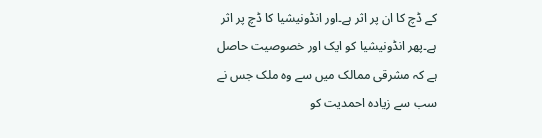کے ڈچ کا ان پر اثر ہے۔اور انڈونیشیا کا ڈچ پر اثر ہے۔پھر انڈونیشیا کو ایک اور خصوصیت حاصل ہے کہ مشرقی ممالک میں سے وہ ملک جس نے سب سے زیادہ احمدیت کو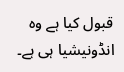قبول کیا ہے وہ انڈونیشیا ہی ہے۔